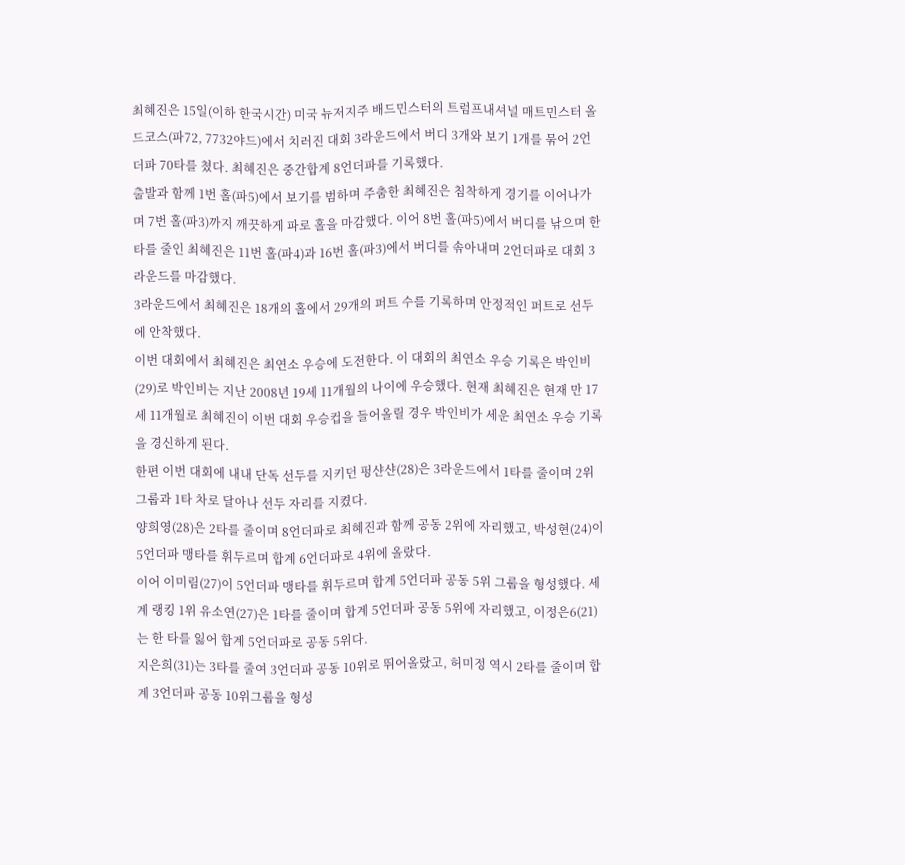최혜진은 15일(이하 한국시간) 미국 뉴저지주 배드민스터의 트럼프내셔널 매트민스터 올드코스(파72, 7732야드)에서 치러진 대회 3라운드에서 버디 3개와 보기 1개를 묶어 2언더파 70타를 쳤다. 최혜진은 중간합계 8언더파를 기록했다.
출발과 함께 1번 홀(파5)에서 보기를 범하며 주춤한 최혜진은 침착하게 경기를 이어나가며 7번 홀(파3)까지 깨끗하게 파로 홀을 마감했다. 이어 8번 홀(파5)에서 버디를 낚으며 한 타를 줄인 최혜진은 11번 홀(파4)과 16번 홀(파3)에서 버디를 솎아내며 2언더파로 대회 3라운드를 마감했다.
3라운드에서 최혜진은 18개의 홀에서 29개의 퍼트 수를 기록하며 안정적인 퍼트로 선두에 안착했다.
이번 대회에서 최혜진은 최연소 우승에 도전한다. 이 대회의 최연소 우승 기록은 박인비(29)로 박인비는 지난 2008년 19세 11개월의 나이에 우승했다. 현재 최혜진은 현재 만 17세 11개월로 최혜진이 이번 대회 우승컵을 들어올릴 경우 박인비가 세운 최연소 우승 기록을 경신하게 된다.
한편 이번 대회에 내내 단독 선두를 지키던 펑샨샨(28)은 3라운드에서 1타를 줄이며 2위 그룹과 1타 차로 달아나 선두 자리를 지켰다.
양희영(28)은 2타를 줄이며 8언더파로 최혜진과 함께 공동 2위에 자리했고, 박성현(24)이 5언더파 맹타를 휘두르며 합계 6언더파로 4위에 올랐다.
이어 이미림(27)이 5언더파 맹타를 휘두르며 합계 5언더파 공동 5위 그룹을 형성했다. 세계 랭킹 1위 유소연(27)은 1타를 줄이며 합계 5언더파 공동 5위에 자리했고, 이정은6(21)는 한 타를 잃어 합계 5언더파로 공동 5위다.
지은희(31)는 3타를 줄여 3언더파 공동 10위로 뛰어올랐고, 허미정 역시 2타를 줄이며 합계 3언더파 공동 10위그룹을 형성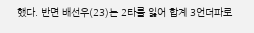했다. 반면 배선우(23)는 2타를 잃어 합계 3언더파로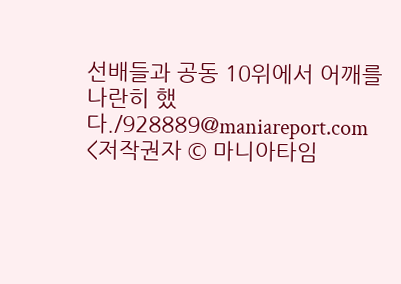선배들과 공동 10위에서 어깨를 나란히 했다./928889@maniareport.com
<저작권자 © 마니아타임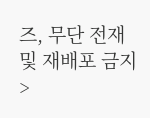즈, 무단 전재 및 재배포 금지>